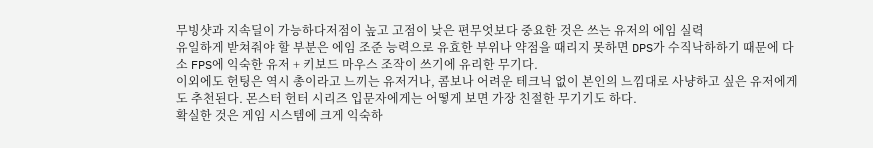무빙샷과 지속딜이 가능하다저점이 높고 고점이 낮은 편무엇보다 중요한 것은 쓰는 유저의 에임 실력
유일하게 받쳐줘야 할 부분은 에임 조준 능력으로 유효한 부위나 약점을 때리지 못하면 DPS가 수직낙하하기 때문에 다소 FPS에 익숙한 유저 + 키보드 마우스 조작이 쓰기에 유리한 무기다.
이외에도 헌팅은 역시 총이라고 느끼는 유저거나, 콤보나 어려운 테크닉 없이 본인의 느낌대로 사냥하고 싶은 유저에게도 추천된다. 몬스터 헌터 시리즈 입문자에게는 어떻게 보면 가장 친절한 무기기도 하다.
확실한 것은 게임 시스템에 크게 익숙하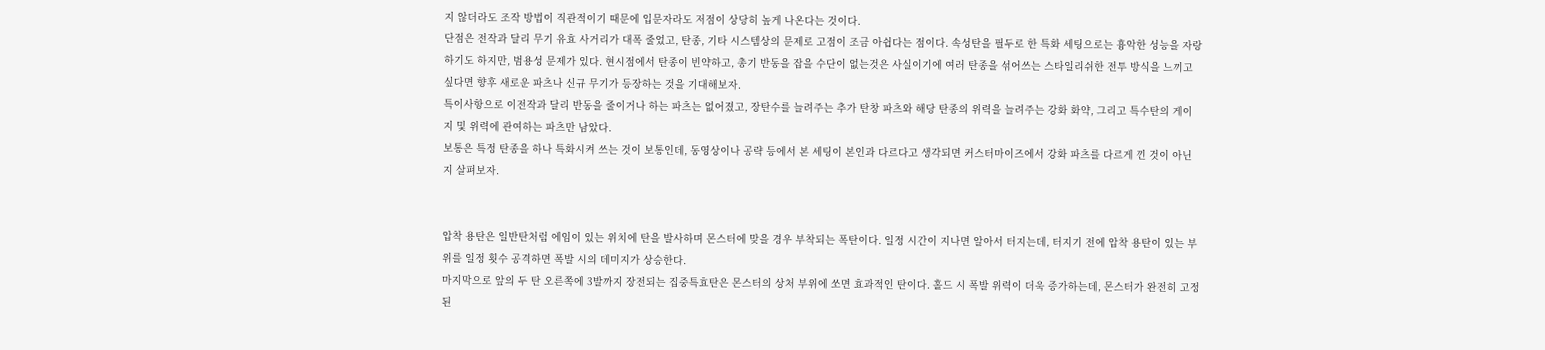지 않더라도 조작 방법이 직관적이기 때문에 입문자라도 저점이 상당히 높게 나온다는 것이다.
단점은 전작과 달리 무기 유효 사거리가 대폭 줄었고, 탄종, 기타 시스템상의 문제로 고점이 조금 아쉽다는 점이다. 속성탄을 필두로 한 특화 세팅으로는 흉악한 성능을 자랑하기도 하지만, 범용성 문제가 있다. 현시점에서 탄종이 빈약하고, 총기 반동을 잡을 수단이 없는것은 사실이기에 여러 탄종을 섞어쓰는 스타일리쉬한 전투 방식을 느끼고 싶다면 향후 새로운 파츠나 신규 무기가 등장하는 것을 기대해보자.
특이사항으로 이전작과 달리 반동을 줄이거나 하는 파츠는 없어졌고, 장탄수를 늘려주는 추가 탄창 파츠와 해당 탄종의 위력을 늘려주는 강화 화약, 그리고 특수탄의 게이지 및 위력에 관여하는 파츠만 남았다.
보통은 특정 탄종을 하나 특화시켜 쓰는 것이 보통인데, 동영상이나 공략 등에서 본 세팅이 본인과 다르다고 생각되면 커스터마이즈에서 강화 파츠를 다르게 낀 것이 아닌지 살펴보자.


압착 용탄은 일반탄처럼 에임이 있는 위치에 탄을 발사하며 몬스터에 맞을 경우 부착되는 폭탄이다. 일정 시간이 지나면 알아서 터지는데, 터지기 전에 압착 용탄이 있는 부위를 일정 횟수 공격하면 폭발 시의 데미지가 상승한다.
마지막으로 앞의 두 탄 오른쪽에 3발까지 장전되는 집중특효탄은 몬스터의 상처 부위에 쏘면 효과적인 탄이다. 홀드 시 폭발 위력이 더욱 증가하는데, 몬스터가 완전히 고정된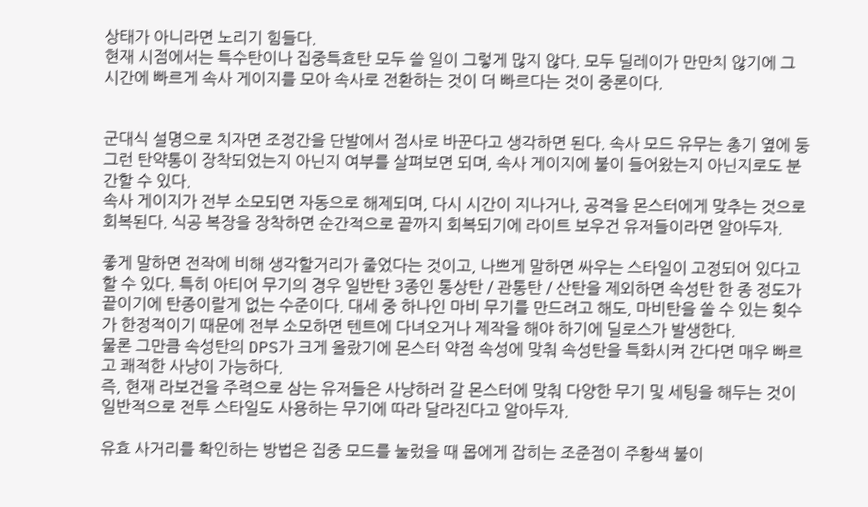상태가 아니라면 노리기 힘들다.
현재 시점에서는 특수탄이나 집중특효탄 모두 쓸 일이 그렇게 많지 않다. 모두 딜레이가 만만치 않기에 그 시간에 빠르게 속사 게이지를 모아 속사로 전환하는 것이 더 빠르다는 것이 중론이다.


군대식 설명으로 치자면 조정간을 단발에서 점사로 바꾼다고 생각하면 된다. 속사 모드 유무는 총기 옆에 둥그런 탄약통이 장착되었는지 아닌지 여부를 살펴보면 되며, 속사 게이지에 불이 들어왔는지 아닌지로도 분간할 수 있다.
속사 게이지가 전부 소모되면 자동으로 해제되며, 다시 시간이 지나거나, 공격을 몬스터에게 맞추는 것으로 회복된다. 식공 복장을 장착하면 순간적으로 끝까지 회복되기에 라이트 보우건 유저들이라면 알아두자.

좋게 말하면 전작에 비해 생각할거리가 줄었다는 것이고, 나쁘게 말하면 싸우는 스타일이 고정되어 있다고 할 수 있다. 특히 아티어 무기의 경우 일반탄 3종인 통상탄 / 관통탄 / 산탄을 제외하면 속성탄 한 종 정도가 끝이기에 탄종이랄게 없는 수준이다. 대세 중 하나인 마비 무기를 만드려고 해도, 마비탄을 쏠 수 있는 횟수가 한정적이기 때문에 전부 소모하면 텐트에 다녀오거나 제작을 해야 하기에 딜로스가 발생한다.
물론 그만큼 속성탄의 DPS가 크게 올랐기에 몬스터 약점 속성에 맞춰 속성탄을 특화시켜 간다면 매우 빠르고 쾌적한 사냥이 가능하다.
즉, 현재 라보건을 주력으로 삼는 유저들은 사냥하러 갈 몬스터에 맞춰 다양한 무기 및 세팅을 해두는 것이 일반적으로 전투 스타일도 사용하는 무기에 따라 달라진다고 알아두자.

유효 사거리를 확인하는 방법은 집중 모드를 눌렀을 때 몹에게 잡히는 조준점이 주황색 불이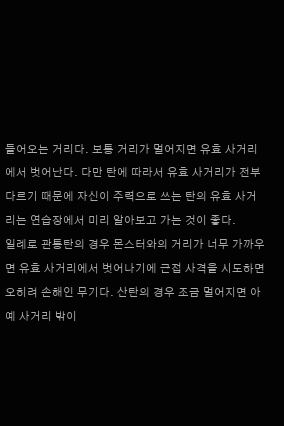들어오는 거리다. 보통 거리가 멀어지면 유효 사거리에서 벗어난다. 다만 탄에 따라서 유효 사거리가 전부 다르기 때문에 자신이 주력으로 쓰는 탄의 유효 사거리는 연습장에서 미리 알아보고 가는 것이 좋다.
일례로 관통탄의 경우 몬스터와의 거리가 너무 가까우면 유효 사거리에서 벗어나기에 근접 사격을 시도하면 오히려 손해인 무기다. 산탄의 경우 조금 멀어지면 아예 사거리 밖이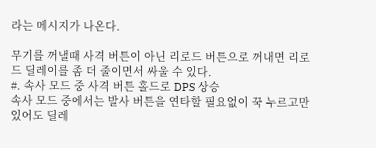라는 메시지가 나온다.

무기를 꺼낼때 사격 버튼이 아닌 리로드 버튼으로 꺼내면 리로드 딜레이를 좀 더 줄이면서 싸울 수 있다.
#. 속사 모드 중 사격 버튼 홀드로 DPS 상승
속사 모드 중에서는 발사 버튼을 연타할 필요없이 꾹 누르고만 있어도 딜레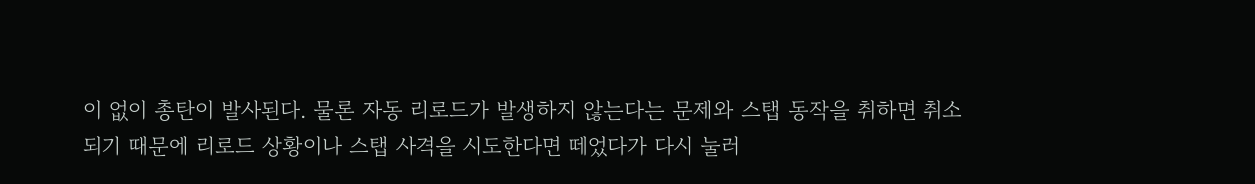이 없이 총탄이 발사된다. 물론 자동 리로드가 발생하지 않는다는 문제와 스탭 동작을 취하면 취소되기 때문에 리로드 상황이나 스탭 사격을 시도한다면 떼었다가 다시 눌러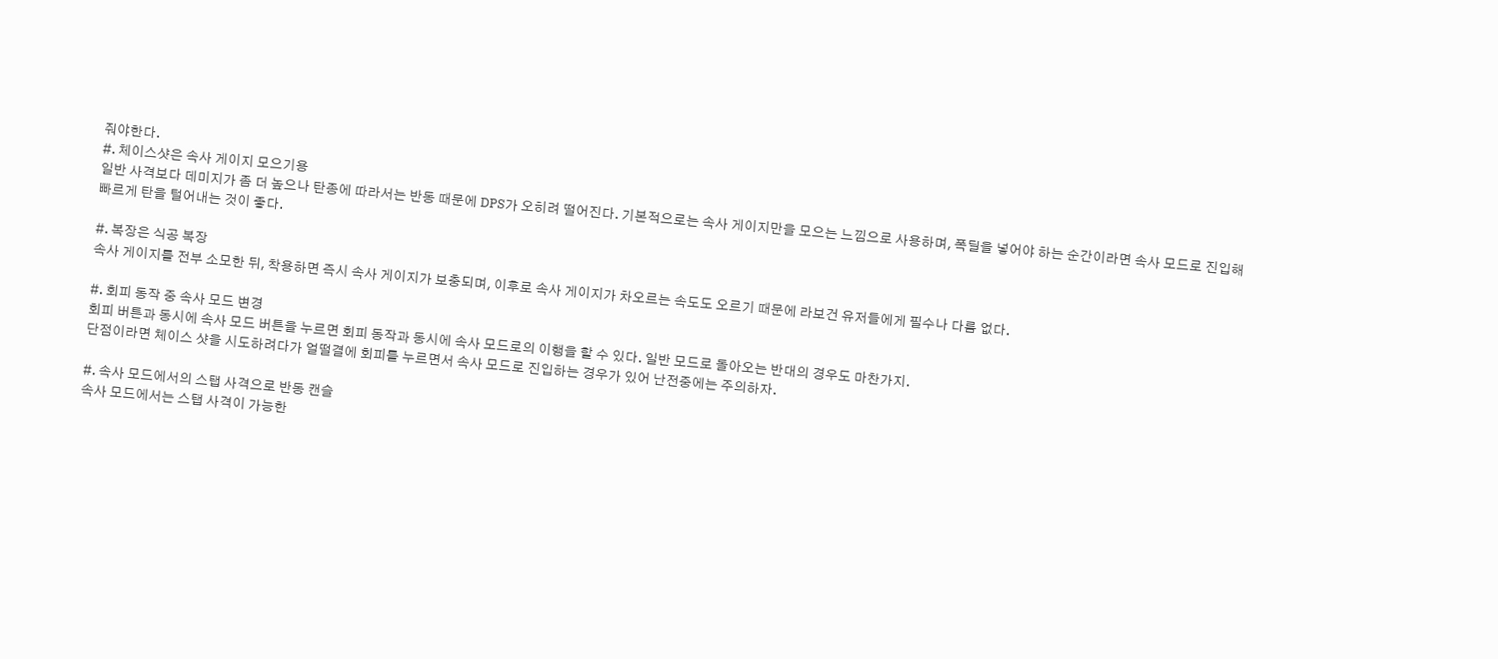줘야한다.
#. 체이스샷은 속사 게이지 모으기용
일반 사격보다 데미지가 좀 더 높으나 탄종에 따라서는 반동 때문에 DPS가 오히려 떨어진다. 기본적으로는 속사 게이지만을 모으는 느낌으로 사용하며, 폭딜을 넣어야 하는 순간이라면 속사 모드로 진입해 빠르게 탄을 털어내는 것이 좋다.

#. 복장은 식공 복장
속사 게이지를 전부 소모한 뒤, 착용하면 즉시 속사 게이지가 보충되며, 이후로 속사 게이지가 차오르는 속도도 오르기 때문에 라보건 유저들에게 필수나 다름 없다.

#. 회피 동작 중 속사 모드 변경
회피 버튼과 동시에 속사 모드 버튼을 누르면 회피 동작과 동시에 속사 모드로의 이행을 할 수 있다. 일반 모드로 돌아오는 반대의 경우도 마찬가지.
단점이라면 체이스 샷을 시도하려다가 얼떨결에 회피를 누르면서 속사 모드로 진입하는 경우가 있어 난전중에는 주의하자.

#. 속사 모드에서의 스탭 사격으로 반동 캔슬
속사 모드에서는 스탭 사격이 가능한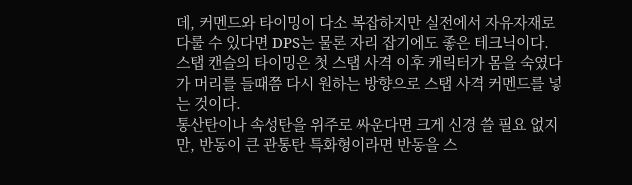데, 커멘드와 타이밍이 다소 복잡하지만 실전에서 자유자재로 다룰 수 있다면 DPS는 물론 자리 잡기에도 좋은 테크닉이다. 스탭 캔슬의 타이밍은 첫 스탭 사격 이후 캐릭터가 몸을 숙였다가 머리를 들때쯤 다시 원하는 방향으로 스탭 사격 커멘드를 넣는 것이다.
통산탄이나 속성탄을 위주로 싸운다면 크게 신경 쓸 필요 없지만, 반동이 큰 관통탄 특화형이라면 반동을 스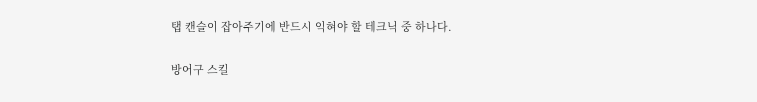탭 캔슬이 잡아주기에 반드시 익혀야 할 테크닉 중 하나다.

방어구 스킬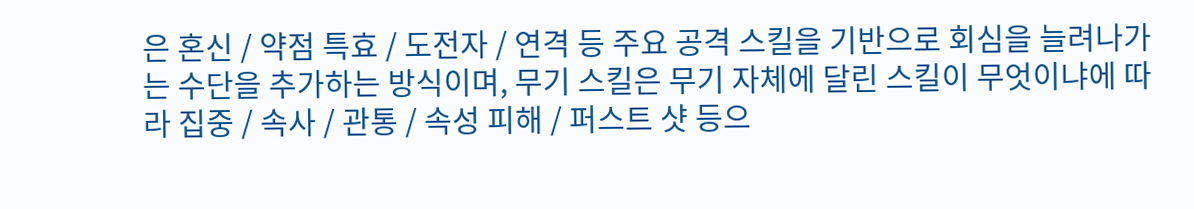은 혼신 / 약점 특효 / 도전자 / 연격 등 주요 공격 스킬을 기반으로 회심을 늘려나가는 수단을 추가하는 방식이며, 무기 스킬은 무기 자체에 달린 스킬이 무엇이냐에 따라 집중 / 속사 / 관통 / 속성 피해 / 퍼스트 샷 등으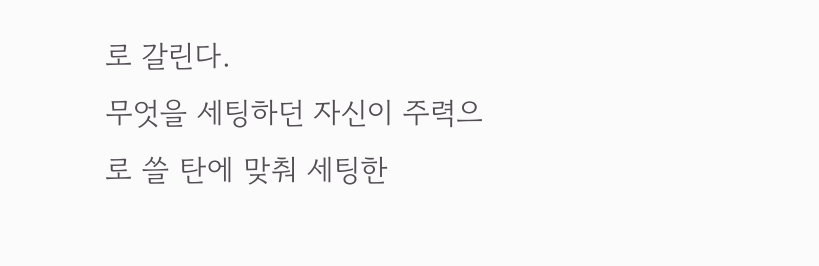로 갈린다.
무엇을 세팅하던 자신이 주력으로 쓸 탄에 맞춰 세팅한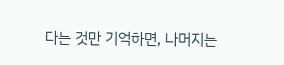다는 것만 기억하면, 나머지는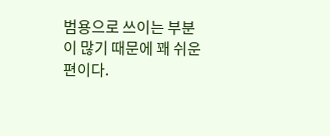범용으로 쓰이는 부분이 많기 때문에 꽤 쉬운편이다.